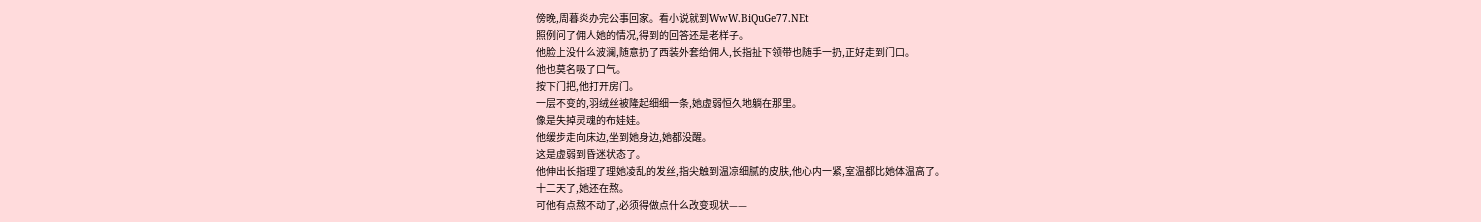傍晚,周暮炎办完公事回家。看小说就到WwW.BiQuGe77.NEt
照例问了佣人她的情况,得到的回答还是老样子。
他脸上没什么波澜,随意扔了西装外套给佣人,长指扯下领带也随手一扔,正好走到门口。
他也莫名吸了口气。
按下门把,他打开房门。
一层不变的,羽绒丝被隆起细细一条,她虚弱恒久地躺在那里。
像是失掉灵魂的布娃娃。
他缓步走向床边,坐到她身边,她都没醒。
这是虚弱到昏迷状态了。
他伸出长指理了理她凌乱的发丝,指尖触到温凉细腻的皮肤,他心内一紧,室温都比她体温高了。
十二天了,她还在熬。
可他有点熬不动了,必须得做点什么改变现状——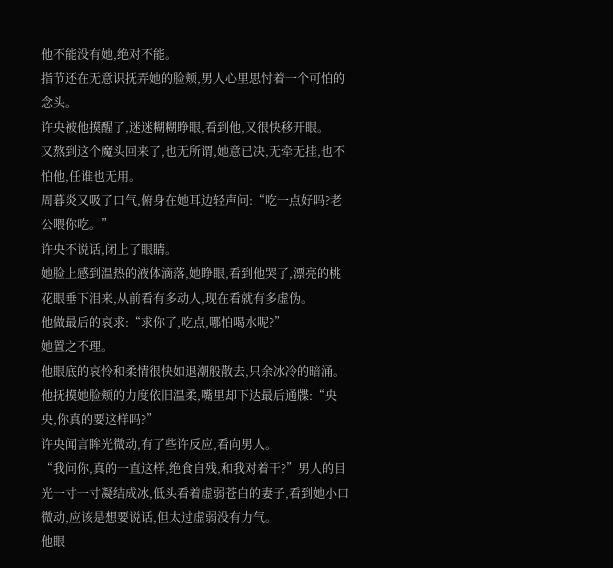他不能没有她,绝对不能。
指节还在无意识抚弄她的脸颊,男人心里思忖着一个可怕的念头。
许央被他摸醒了,迷迷糊糊睁眼,看到他,又很快移开眼。
又熬到这个魔头回来了,也无所谓,她意已决,无牵无挂,也不怕他,任谁也无用。
周暮炎又吸了口气,俯身在她耳边轻声问:“吃一点好吗?老公喂你吃。”
许央不说话,闭上了眼睛。
她脸上感到温热的液体滴落,她睁眼,看到他哭了,漂亮的桃花眼垂下泪来,从前看有多动人,现在看就有多虚伪。
他做最后的哀求:“求你了,吃点,哪怕喝水呢?”
她置之不理。
他眼底的哀怜和柔情很快如退潮般散去,只余冰冷的暗涌。
他抚摸她脸颊的力度依旧温柔,嘴里却下达最后通牒:“央央,你真的要这样吗?”
许央闻言眸光微动,有了些许反应,看向男人。
“我问你,真的一直这样,绝食自残,和我对着干?”男人的目光一寸一寸凝结成冰,低头看着虚弱苍白的妻子,看到她小口微动,应该是想要说话,但太过虚弱没有力气。
他眼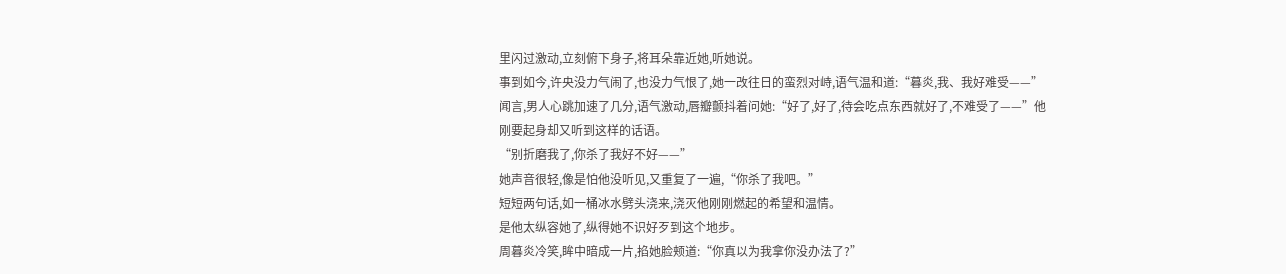里闪过激动,立刻俯下身子,将耳朵靠近她,听她说。
事到如今,许央没力气闹了,也没力气恨了,她一改往日的蛮烈对峙,语气温和道:“暮炎,我、我好难受——”
闻言,男人心跳加速了几分,语气激动,唇瓣颤抖着问她:“好了,好了,待会吃点东西就好了,不难受了——”他刚要起身却又听到这样的话语。
“别折磨我了,你杀了我好不好——”
她声音很轻,像是怕他没听见,又重复了一遍,“你杀了我吧。”
短短两句话,如一桶冰水劈头浇来,浇灭他刚刚燃起的希望和温情。
是他太纵容她了,纵得她不识好歹到这个地步。
周暮炎冷笑,眸中暗成一片,掐她脸颊道:“你真以为我拿你没办法了?”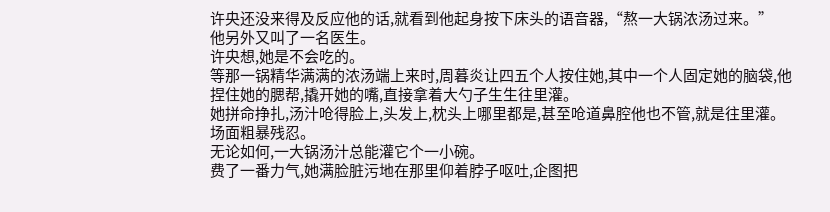许央还没来得及反应他的话,就看到他起身按下床头的语音器,“熬一大锅浓汤过来。”
他另外又叫了一名医生。
许央想,她是不会吃的。
等那一锅精华满满的浓汤端上来时,周暮炎让四五个人按住她,其中一个人固定她的脑袋,他捏住她的腮帮,撬开她的嘴,直接拿着大勺子生生往里灌。
她拼命挣扎,汤汁呛得脸上,头发上,枕头上哪里都是,甚至呛道鼻腔他也不管,就是往里灌。
场面粗暴残忍。
无论如何,一大锅汤汁总能灌它个一小碗。
费了一番力气,她满脸脏污地在那里仰着脖子呕吐,企图把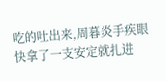吃的吐出来,周暮炎手疾眼快拿了一支安定就扎进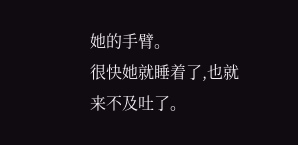她的手臂。
很快她就睡着了,也就来不及吐了。